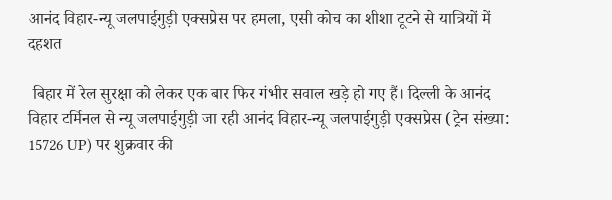आनंद विहार-न्यू जलपाईगुड़ी एक्सप्रेस पर हमला, एसी कोच का शीशा टूटने से यात्रियों में दहशत

 बिहार में रेल सुरक्षा को लेकर एक बार फिर गंभीर सवाल खड़े हो गए हैं। दिल्ली के आनंद विहार टर्मिनल से न्यू जलपाईगुड़ी जा रही आनंद विहार-न्यू जलपाईगुड़ी एक्सप्रेस (ट्रेन संख्या: 15726 UP) पर शुक्रवार की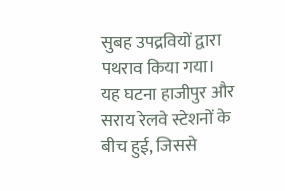सुबह उपद्रवियों द्वारा पथराव किया गया। यह घटना हाजीपुर और सराय रेलवे स्टेशनों के बीच हुई, जिससे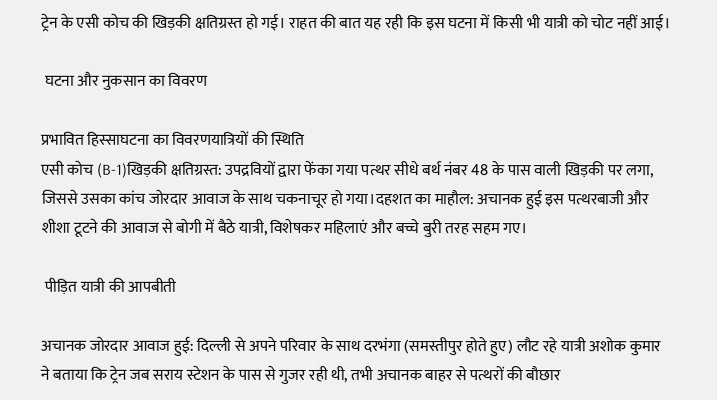ट्रेन के एसी कोच की खिड़की क्षतिग्रस्त हो गई। राहत की बात यह रही कि इस घटना में किसी भी यात्री को चोट नहीं आई।

 घटना और नुकसान का विवरण

प्रभावित हिस्साघटना का विवरणयात्रियों की स्थिति
एसी कोच (B-1)खिड़की क्षतिग्रस्त: उपद्रवियों द्वारा फेंका गया पत्थर सीधे बर्थ नंबर 48 के पास वाली खिड़की पर लगा, जिससे उसका कांच जोरदार आवाज के साथ चकनाचूर हो गया।दहशत का माहौल: अचानक हुई इस पत्थरबाजी और शीशा टूटने की आवाज से बोगी में बैठे यात्री, विशेषकर महिलाएं और बच्चे बुरी तरह सहम गए।

 पीड़ित यात्री की आपबीती

अचानक जोरदार आवाज हुई: दिल्ली से अपने परिवार के साथ दरभंगा (समस्तीपुर होते हुए) लौट रहे यात्री अशोक कुमार ने बताया कि ट्रेन जब सराय स्टेशन के पास से गुजर रही थी, तभी अचानक बाहर से पत्थरों की बौछार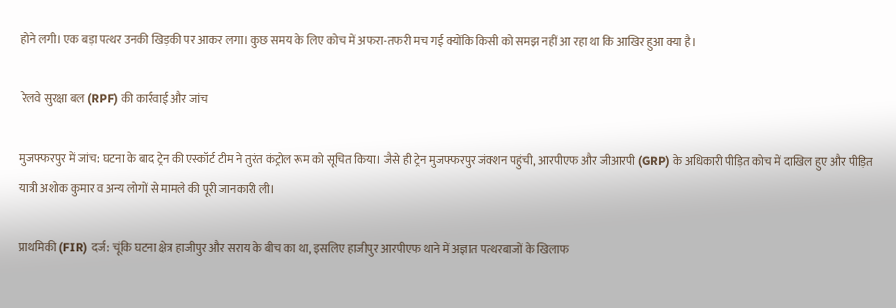होने लगी। एक बड़ा पत्थर उनकी खिड़की पर आकर लगा। कुछ समय के लिए कोच में अफरा-तफरी मच गई क्योंकि किसी को समझ नहीं आ रहा था कि आखिर हुआ क्या है।

 रेलवे सुरक्षा बल (RPF) की कार्रवाई और जांच

मुजफ्फरपुर में जांच: घटना के बाद ट्रेन की एस्कॉर्ट टीम ने तुरंत कंट्रोल रूम को सूचित किया। जैसे ही ट्रेन मुजफ्फरपुर जंक्शन पहुंची, आरपीएफ और जीआरपी (GRP) के अधिकारी पीड़ित कोच में दाखिल हुए और पीड़ित यात्री अशोक कुमार व अन्य लोगों से मामले की पूरी जानकारी ली।

प्राथमिकी (FIR) दर्ज: चूंकि घटना क्षेत्र हाजीपुर और सराय के बीच का था, इसलिए हाजीपुर आरपीएफ थाने में अज्ञात पत्थरबाजों के खिलाफ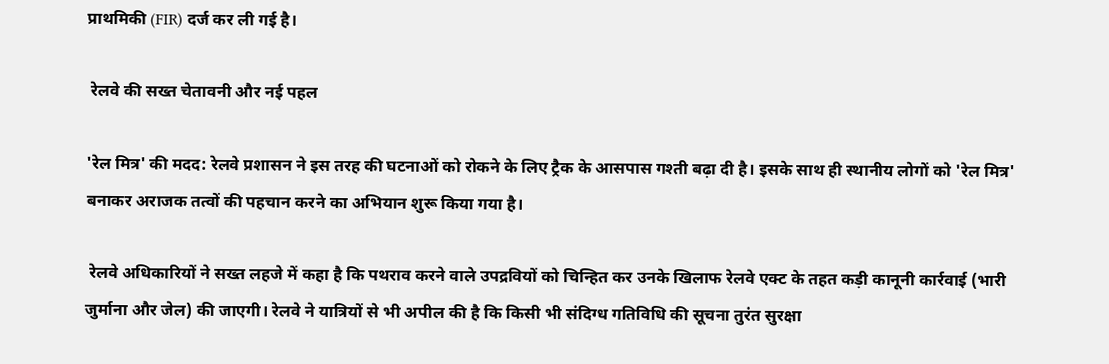प्राथमिकी (FIR) दर्ज कर ली गई है।

 रेलवे की सख्त चेतावनी और नई पहल

'रेल मित्र' की मदद: रेलवे प्रशासन ने इस तरह की घटनाओं को रोकने के लिए ट्रैक के आसपास गश्ती बढ़ा दी है। इसके साथ ही स्थानीय लोगों को 'रेल मित्र' बनाकर अराजक तत्वों की पहचान करने का अभियान शुरू किया गया है।

 रेलवे अधिकारियों ने सख्त लहजे में कहा है कि पथराव करने वाले उपद्रवियों को चिन्हित कर उनके खिलाफ रेलवे एक्ट के तहत कड़ी कानूनी कार्रवाई (भारी जुर्माना और जेल) की जाएगी। रेलवे ने यात्रियों से भी अपील की है कि किसी भी संदिग्ध गतिविधि की सूचना तुरंत सुरक्षा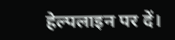हेल्पलाइन पर दें।